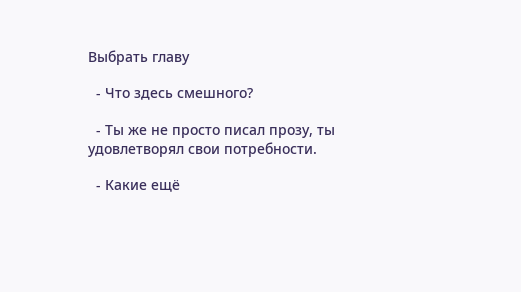Выбрать главу

  - Что здесь смешного?

  - Ты же не просто писал прозу, ты удовлетворял свои потребности.

  - Какие ещё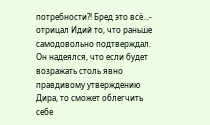потребности?! Бред это всё...- отрицал Идий то, что раньше самодовольно подтверждал. Он надеялся, что если будет возражать столь явно правдивому утверждению Дира, то сможет облегчить себе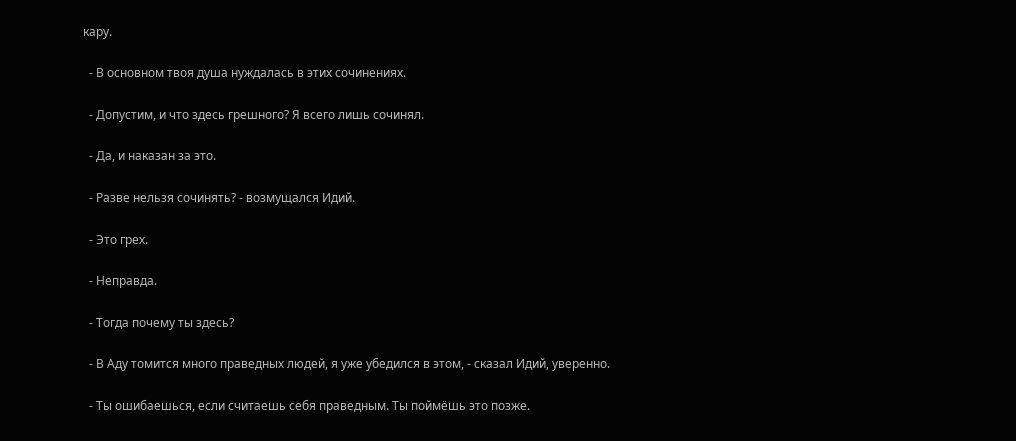кару.

  - В основном твоя душа нуждалась в этих сочинениях.

  - Допустим, и что здесь грешного? Я всего лишь сочинял.

  - Да, и наказан за это.

  - Разве нельзя сочинять? - возмущался Идий.

  - Это грех.

  - Неправда.

  - Тогда почему ты здесь?

  - В Аду томится много праведных людей, я уже убедился в этом, - сказал Идий, уверенно.

  - Ты ошибаешься, если считаешь себя праведным. Ты поймёшь это позже.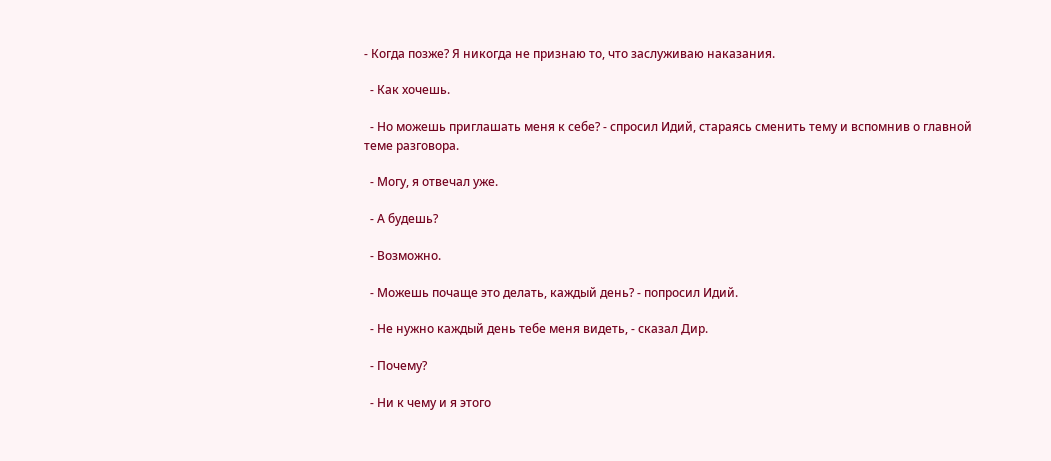- Когда позже? Я никогда не признаю то, что заслуживаю наказания.

  - Как хочешь.

  - Но можешь приглашать меня к себе? - спросил Идий, стараясь сменить тему и вспомнив о главной теме разговора.

  - Могу, я отвечал уже.

  - А будешь?

  - Возможно.

  - Можешь почаще это делать, каждый день? - попросил Идий.

  - Не нужно каждый день тебе меня видеть, - сказал Дир.

  - Почему?

  - Ни к чему и я этого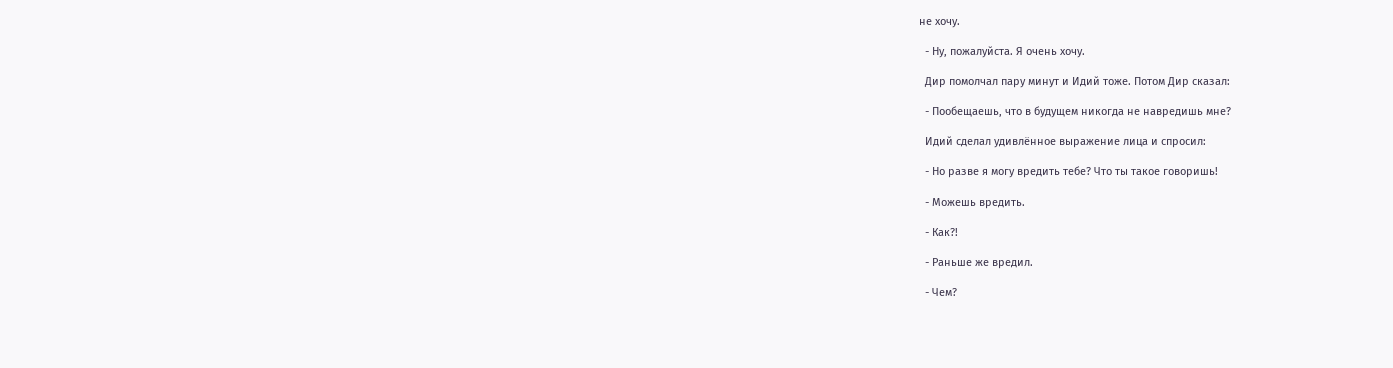не хочу.

  - Ну, пожалуйста. Я очень хочу.

  Дир помолчал пару минут и Идий тоже. Потом Дир сказал:

  - Пообещаешь, что в будущем никогда не навредишь мне?

  Идий сделал удивлённое выражение лица и спросил:

  - Но разве я могу вредить тебе? Что ты такое говоришь!

  - Можешь вредить.

  - Как?!

  - Раньше же вредил.

  - Чем?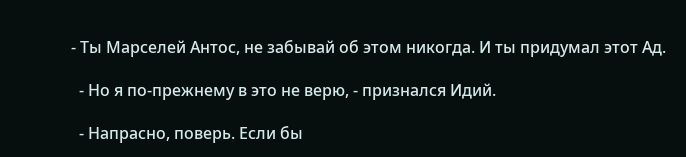- Ты Марселей Антос, не забывай об этом никогда. И ты придумал этот Ад.

  - Но я по-прежнему в это не верю, - признался Идий.

  - Напрасно, поверь. Если бы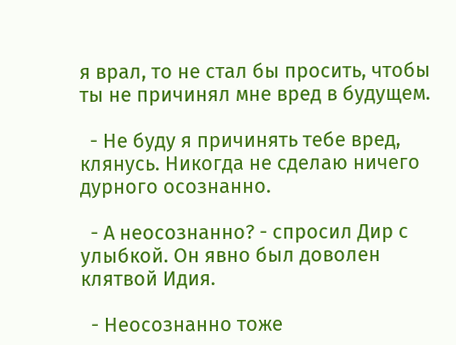я врал, то не стал бы просить, чтобы ты не причинял мне вред в будущем.

  - Не буду я причинять тебе вред, клянусь. Никогда не сделаю ничего дурного осознанно.

  - А неосознанно? - спросил Дир с улыбкой. Он явно был доволен клятвой Идия.

  - Неосознанно тоже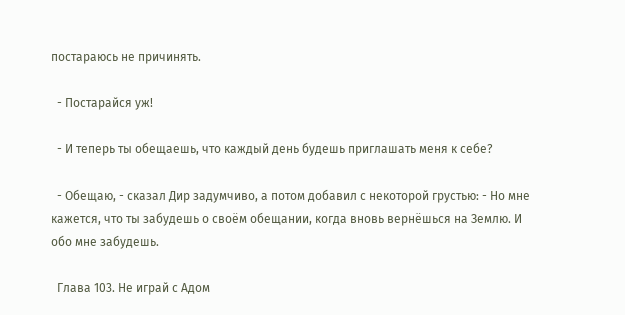постараюсь не причинять.

  - Постарайся уж!

  - И теперь ты обещаешь, что каждый день будешь приглашать меня к себе?

  - Обещаю, - сказал Дир задумчиво, а потом добавил с некоторой грустью: - Но мне кажется, что ты забудешь о своём обещании, когда вновь вернёшься на Землю. И обо мне забудешь.

  Глава 103. Не играй с Адом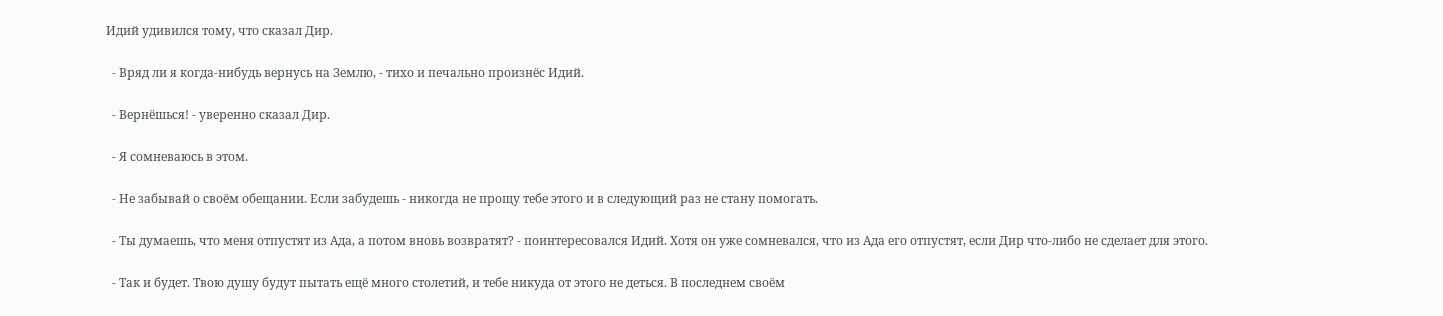Идий удивился тому, что сказал Дир.

  - Вряд ли я когда-нибудь вернусь на Землю, - тихо и печально произнёс Идий.

  - Вернёшься! - уверенно сказал Дир.

  - Я сомневаюсь в этом.

  - Не забывай о своём обещании. Если забудешь - никогда не прощу тебе этого и в следующий раз не стану помогать.

  - Ты думаешь, что меня отпустят из Ада, а потом вновь возвратят? - поинтересовался Идий. Хотя он уже сомневался, что из Ада его отпустят, если Дир что-либо не сделает для этого.

  - Так и будет. Твою душу будут пытать ещё много столетий, и тебе никуда от этого не деться. В последнем своём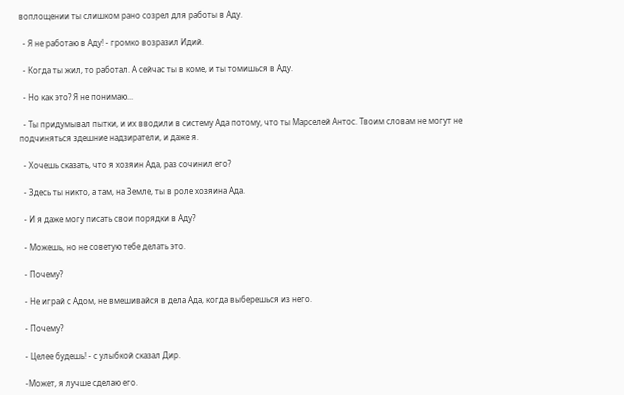воплощении ты слишком рано созрел для работы в Аду.

  - Я не работаю в Аду! - громко возразил Идий.

  - Когда ты жил, то работал. А сейчас ты в коме, и ты томишься в Аду.

  - Но как это? Я не понимаю...

  - Ты придумывал пытки, и их вводили в систему Ада потому, что ты Марселей Антос. Твоим словам не могут не подчиняться здешние надзиратели, и даже я.

  - Хочешь сказать, что я хозяин Ада, раз сочинил его?

  - Здесь ты никто, а там, на Земле, ты в роле хозяина Ада.

  - И я даже могу писать свои порядки в Аду?

  - Можешь, но не советую тебе делать это.

  - Почему?

  - Не играй с Адом, не вмешивайся в дела Ада, когда выберешься из него.

  - Почему?

  - Целее будешь! - с улыбкой сказал Дир.

  -Может, я лучше сделаю его.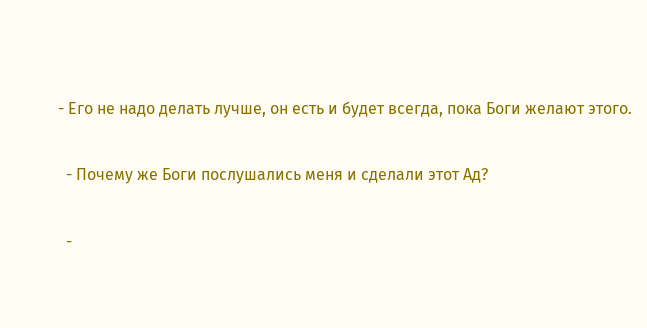- Его не надо делать лучше, он есть и будет всегда, пока Боги желают этого.

  - Почему же Боги послушались меня и сделали этот Ад?

  -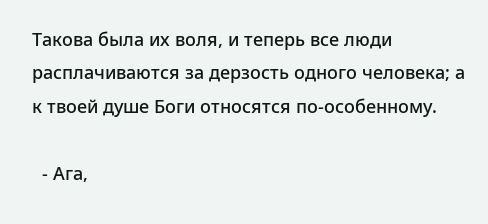Такова была их воля, и теперь все люди расплачиваются за дерзость одного человека; а к твоей душе Боги относятся по-особенному.

  - Ага,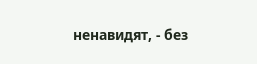ненавидят, - без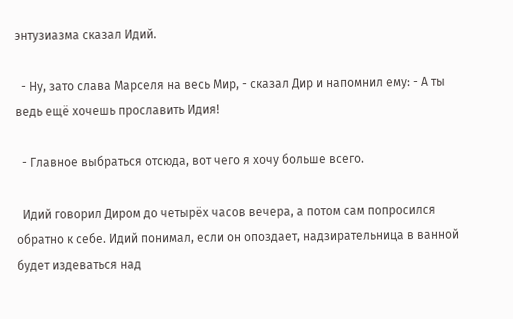энтузиазма сказал Идий.

  - Ну, зато слава Марселя на весь Мир, - сказал Дир и напомнил ему: - А ты ведь ещё хочешь прославить Идия!

  - Главное выбраться отсюда, вот чего я хочу больше всего.

  Идий говорил Диром до четырёх часов вечера, а потом сам попросился обратно к себе. Идий понимал, если он опоздает, надзирательница в ванной будет издеваться над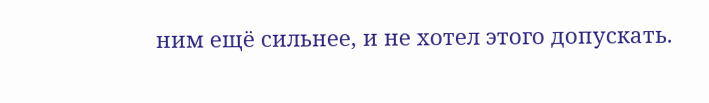ним ещё сильнее, и не хотел этого допускать.